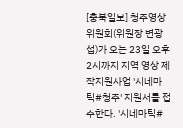[충북일보] 청주영상위원회(위원장 변광섭)가 오는 23일 오후 2시까지 지역 영상 제작지원사업 '시네마틱#청주' 지원서를 접수한다. '시네마틱#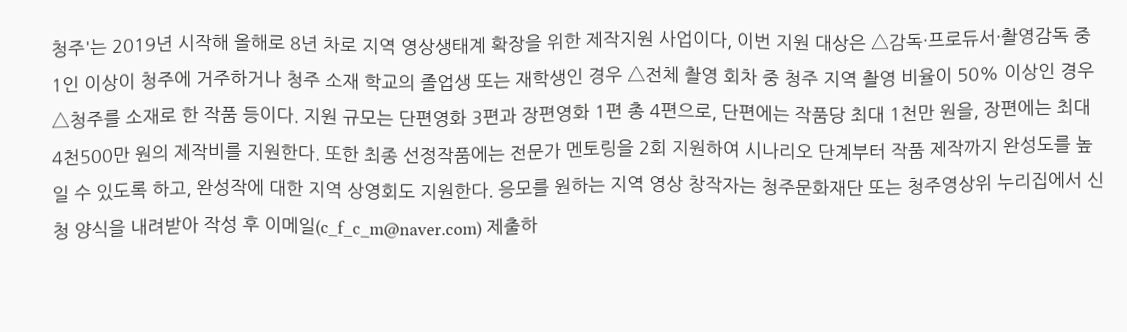청주'는 2019년 시작해 올해로 8년 차로 지역 영상생태계 확장을 위한 제작지원 사업이다, 이번 지원 대상은 △감독·프로듀서·촬영감독 중 1인 이상이 청주에 거주하거나 청주 소재 학교의 졸업생 또는 재학생인 경우 △전체 촬영 회차 중 청주 지역 촬영 비율이 50% 이상인 경우 △청주를 소재로 한 작품 등이다. 지원 규모는 단편영화 3편과 장편영화 1편 총 4편으로, 단편에는 작품당 최대 1천만 원을, 장편에는 최대 4천500만 원의 제작비를 지원한다. 또한 최종 선정작품에는 전문가 멘토링을 2회 지원하여 시나리오 단계부터 작품 제작까지 완성도를 높일 수 있도록 하고, 완성작에 대한 지역 상영회도 지원한다. 응모를 원하는 지역 영상 창작자는 청주문화재단 또는 청주영상위 누리집에서 신청 양식을 내려받아 작성 후 이메일(c_f_c_m@naver.com) 제출하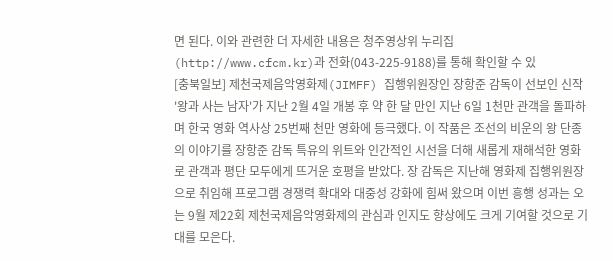면 된다. 이와 관련한 더 자세한 내용은 청주영상위 누리집(http://www.cfcm.kr)과 전화(043-225-9188)를 통해 확인할 수 있
[충북일보] 제천국제음악영화제(JIMFF) 집행위원장인 장항준 감독이 선보인 신작 '왕과 사는 남자'가 지난 2월 4일 개봉 후 약 한 달 만인 지난 6일 1천만 관객을 돌파하며 한국 영화 역사상 25번째 천만 영화에 등극했다. 이 작품은 조선의 비운의 왕 단종의 이야기를 장항준 감독 특유의 위트와 인간적인 시선을 더해 새롭게 재해석한 영화로 관객과 평단 모두에게 뜨거운 호평을 받았다. 장 감독은 지난해 영화제 집행위원장으로 취임해 프로그램 경쟁력 확대와 대중성 강화에 힘써 왔으며 이번 흥행 성과는 오는 9월 제22회 제천국제음악영화제의 관심과 인지도 향상에도 크게 기여할 것으로 기대를 모은다.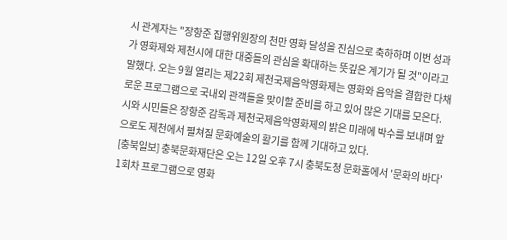시 관계자는 "장항준 집행위원장의 천만 영화 달성을 진심으로 축하하며 이번 성과가 영화제와 제천시에 대한 대중들의 관심을 확대하는 뜻깊은 계기가 될 것"이라고 말했다. 오는 9월 열리는 제22회 제천국제음악영화제는 영화와 음악을 결합한 다채로운 프로그램으로 국내외 관객들을 맞이할 준비를 하고 있어 많은 기대를 모은다. 시와 시민들은 장항준 감독과 제천국제음악영화제의 밝은 미래에 박수를 보내며 앞으로도 제천에서 펼쳐질 문화예술의 활기를 함께 기대하고 있다.
[충북일보] 충북문화재단은 오는 12일 오후 7시 충북도청 문화홀에서 '문화의 바다' 1회차 프로그램으로 영화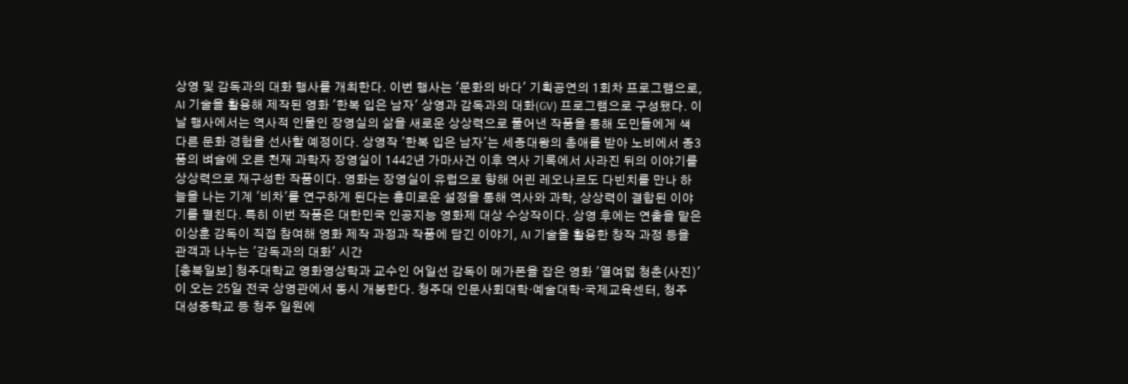상영 및 감독과의 대화 행사를 개최한다. 이번 행사는 '문화의 바다' 기획공연의 1회차 프로그램으로, AI 기술을 활용해 제작된 영화 '한복 입은 남자' 상영과 감독과의 대화(GV) 프로그램으로 구성됐다. 이날 행사에서는 역사적 인물인 장영실의 삶을 새로운 상상력으로 풀어낸 작품을 통해 도민들에게 색다른 문화 경험을 선사할 예정이다. 상영작 '한복 입은 남자'는 세종대왕의 총애를 받아 노비에서 종3품의 벼슬에 오른 천재 과학자 장영실이 1442년 가마사건 이후 역사 기록에서 사라진 뒤의 이야기를 상상력으로 재구성한 작품이다. 영화는 장영실이 유럽으로 향해 어린 레오나르도 다빈치를 만나 하늘을 나는 기계 '비차'를 연구하게 된다는 흥미로운 설정을 통해 역사와 과학, 상상력이 결합된 이야기를 펼친다. 특히 이번 작품은 대한민국 인공지능 영화제 대상 수상작이다. 상영 후에는 연출을 맡은 이상훈 감독이 직접 참여해 영화 제작 과정과 작품에 담긴 이야기, AI 기술을 활용한 창작 과정 등을 관객과 나누는 '감독과의 대화' 시간
[충북일보] 청주대학교 영화영상학과 교수인 어일선 감독이 메가폰을 잡은 영화 '열여덟 청춘(사진)'이 오는 25일 전국 상영관에서 동시 개봉한다. 청주대 인문사회대학·예술대학·국제교육센터, 청주 대성중학교 등 청주 일원에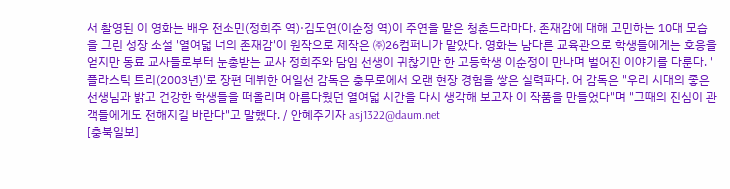서 촬영된 이 영화는 배우 전소민(정희주 역)·김도연(이순정 역)이 주연을 맡은 청춘드라마다. 존재감에 대해 고민하는 10대 모습을 그린 성장 소설 '열여덟 너의 존재감'이 원작으로 제작은 ㈜26컴퍼니가 맡았다. 영화는 남다른 교육관으로 학생들에게는 호응을 얻지만 동료 교사들로부터 눈총받는 교사 정희주와 담임 선생이 귀찮기만 한 고등학생 이순정이 만나며 벌어진 이야기를 다룬다. '플라스틱 트리(2003년)'로 장편 데뷔한 어일선 감독은 충무로에서 오랜 현장 경험을 쌓은 실력파다. 어 감독은 "우리 시대의 좋은 선생님과 밝고 건강한 학생들을 떠올리며 아름다웠던 열여덟 시간을 다시 생각해 보고자 이 작품을 만들었다"며 "그때의 진심이 관객들에게도 전해지길 바란다"고 말했다. / 안혜주기자 asj1322@daum.net
[충북일보]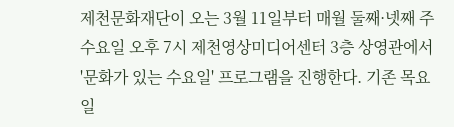제천문화재단이 오는 3월 11일부터 매월 둘째·넷째 주 수요일 오후 7시 제천영상미디어센터 3층 상영관에서 '문화가 있는 수요일' 프로그램을 진행한다. 기존 목요일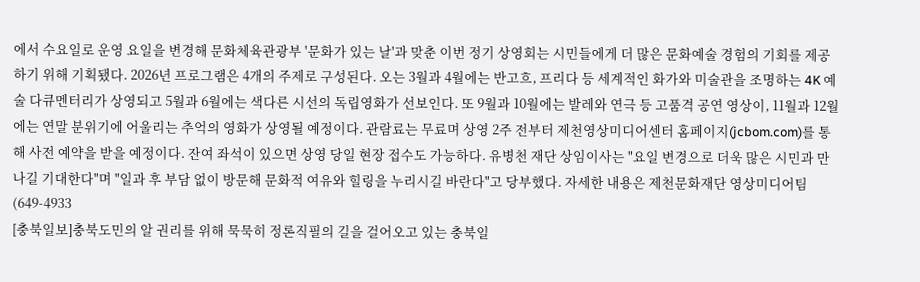에서 수요일로 운영 요일을 변경해 문화체육관광부 '문화가 있는 날'과 맞춘 이번 정기 상영회는 시민들에게 더 많은 문화예술 경험의 기회를 제공하기 위해 기획됐다. 2026년 프로그램은 4개의 주제로 구성된다. 오는 3월과 4월에는 반고흐, 프리다 등 세계적인 화가와 미술관을 조명하는 4K 예술 다큐멘터리가 상영되고 5월과 6월에는 색다른 시선의 독립영화가 선보인다. 또 9월과 10월에는 발레와 연극 등 고품격 공연 영상이, 11월과 12월에는 연말 분위기에 어울리는 추억의 영화가 상영될 예정이다. 관람료는 무료며 상영 2주 전부터 제천영상미디어센터 홈페이지(jcbom.com)를 통해 사전 예약을 받을 예정이다. 잔여 좌석이 있으면 상영 당일 현장 접수도 가능하다. 유병천 재단 상임이사는 "요일 변경으로 더욱 많은 시민과 만나길 기대한다"며 "일과 후 부담 없이 방문해 문화적 여유와 힐링을 누리시길 바란다"고 당부했다. 자세한 내용은 제천문화재단 영상미디어팀(649-4933
[충북일보]충북도민의 알 권리를 위해 묵묵히 정론직필의 길을 걸어오고 있는 충북일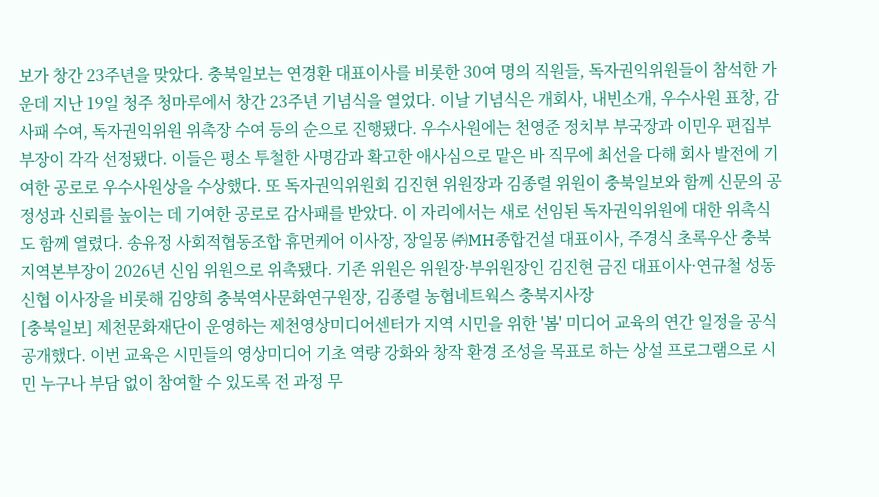보가 창간 23주년을 맞았다. 충북일보는 연경환 대표이사를 비롯한 30여 명의 직원들, 독자권익위원들이 참석한 가운데 지난 19일 청주 청마루에서 창간 23주년 기념식을 열었다. 이날 기념식은 개회사, 내빈소개, 우수사원 표창, 감사패 수여, 독자권익위원 위촉장 수여 등의 순으로 진행됐다. 우수사원에는 천영준 정치부 부국장과 이민우 편집부 부장이 각각 선정됐다. 이들은 평소 투철한 사명감과 확고한 애사심으로 맡은 바 직무에 최선을 다해 회사 발전에 기여한 공로로 우수사원상을 수상했다. 또 독자권익위원회 김진현 위원장과 김종렬 위원이 충북일보와 함께 신문의 공정성과 신뢰를 높이는 데 기여한 공로로 감사패를 받았다. 이 자리에서는 새로 선임된 독자권익위원에 대한 위촉식도 함께 열렸다. 송유정 사회적협동조합 휴먼케어 이사장, 장일몽 ㈜MH종합건설 대표이사, 주경식 초록우산 충북지역본부장이 2026년 신임 위원으로 위촉됐다. 기존 위원은 위원장·부위원장인 김진현 금진 대표이사·연규철 성동신협 이사장을 비롯해 김양희 충북역사문화연구원장, 김종렬 농협네트웍스 충북지사장
[충북일보] 제천문화재단이 운영하는 제천영상미디어센터가 지역 시민을 위한 '봄' 미디어 교육의 연간 일정을 공식 공개했다. 이번 교육은 시민들의 영상미디어 기초 역량 강화와 창작 환경 조성을 목표로 하는 상설 프로그램으로 시민 누구나 부담 없이 참여할 수 있도록 전 과정 무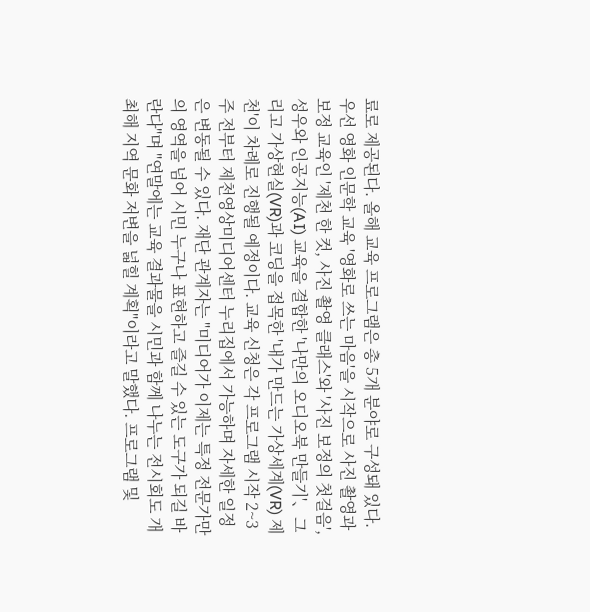료로 제공된다. 올해 교육 프로그램은 총 5개 분야로 구성돼 있다. 우선 영화 인문학 교육 '영화로 쓰는 마음'을 시작으로 사진 촬영과 보정 교육인 '제천 한 컷, 사진 촬영 클래스'와 '사진 보정의 첫걸음', 성우와 인공지능(AI) 교육을 결합한 '나만의 오디오북 만들기'、그리고 가상현실(VR)과 코딩을 접목한 '내가 만드는 가상세계(VR) 제천'이 차례로 진행될 예정이다. 교육 신청은 각 프로그램 시작 2~3주 전부터 제천영상미디어센터 누리집에서 가능하며 자세한 일정은 변동될 수 있다. 재단 관계자는 "미디어가 이제는 특정 전문가만의 영역을 넘어 시민 누구나 표현하고 즐길 수 있는 도구가 되길 바란다"며 "연말에는 교육 결과물을 시민과 함께 나누는 전시회도 개최해 지역 문화 저변을 넓힐 계획"이라고 말했다. 프로그램 및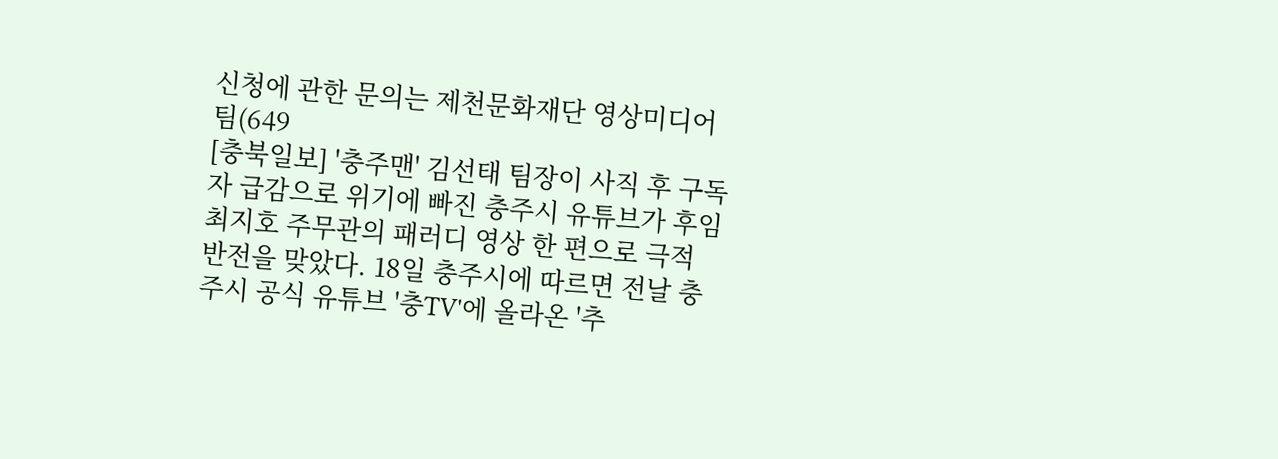신청에 관한 문의는 제천문화재단 영상미디어팀(649
[충북일보] '충주맨' 김선태 팀장이 사직 후 구독자 급감으로 위기에 빠진 충주시 유튜브가 후임 최지호 주무관의 패러디 영상 한 편으로 극적 반전을 맞았다. 18일 충주시에 따르면 전날 충주시 공식 유튜브 '충TV'에 올라온 '추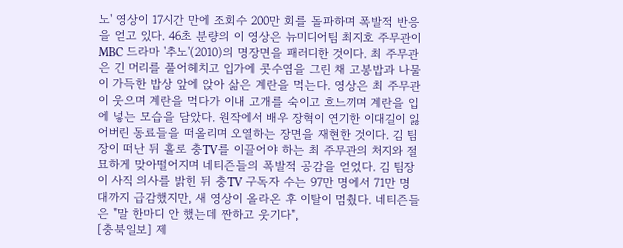노' 영상이 17시간 만에 조회수 200만 회를 돌파하며 폭발적 반응을 얻고 있다. 46초 분량의 이 영상은 뉴미디어팀 최지호 주무관이 MBC 드라마 '추노'(2010)의 명장면을 패러디한 것이다. 최 주무관은 긴 머리를 풀어헤치고 입가에 콧수염을 그린 채 고봉밥과 나물이 가득한 밥상 앞에 앉아 삶은 계란을 먹는다. 영상은 최 주무관이 웃으며 계란을 먹다가 이내 고개를 숙이고 흐느끼며 계란을 입에 넣는 모습을 담았다. 원작에서 배우 장혁이 연기한 이대길이 잃어버린 동료들을 떠올리며 오열하는 장면을 재현한 것이다. 김 팀장이 떠난 뒤 홀로 충TV를 이끌어야 하는 최 주무관의 처지와 절묘하게 맞아떨어지며 네티즌들의 폭발적 공감을 얻었다. 김 팀장이 사직 의사를 밝힌 뒤 충TV 구독자 수는 97만 명에서 71만 명대까지 급감했지만, 새 영상이 올라온 후 이탈이 멈췄다. 네티즌들은 "말 한마디 안 했는데 짠하고 웃기다",
[충북일보] 제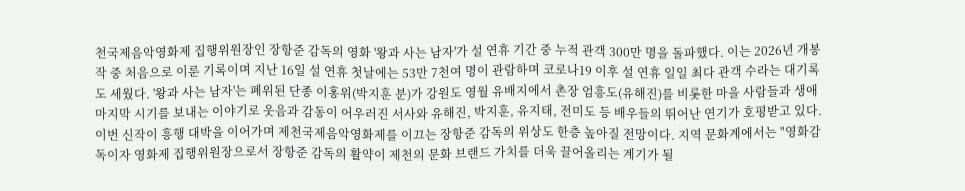천국제음악영화제 집행위원장인 장항준 감독의 영화 '왕과 사는 남자'가 설 연휴 기간 중 누적 관객 300만 명을 돌파했다. 이는 2026년 개봉작 중 처음으로 이룬 기록이며 지난 16일 설 연휴 첫날에는 53만 7천여 명이 관람하며 코로나19 이후 설 연휴 일일 최다 관객 수라는 대기록도 세웠다. '왕과 사는 남자'는 폐위된 단종 이홍위(박지훈 분)가 강원도 영월 유배지에서 촌장 엄흥도(유해진)를 비롯한 마을 사람들과 생애 마지막 시기를 보내는 이야기로 웃음과 감동이 어우러진 서사와 유해진, 박지훈, 유지태, 전미도 등 배우들의 뛰어난 연기가 호평받고 있다. 이번 신작이 흥행 대박을 이어가며 제천국제음악영화제를 이끄는 장항준 감독의 위상도 한층 높아질 전망이다. 지역 문화계에서는 "영화감독이자 영화제 집행위원장으로서 장항준 감독의 활약이 제천의 문화 브랜드 가치를 더욱 끌어올리는 계기가 될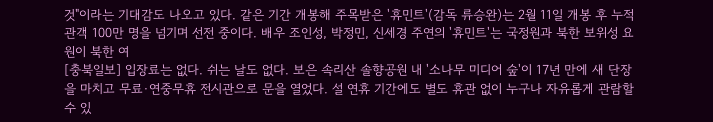것"이라는 기대감도 나오고 있다. 같은 기간 개봉해 주목받은 '휴민트'(감독 류승완)는 2월 11일 개봉 후 누적 관객 100만 명을 넘기며 선전 중이다. 배우 조인성, 박정민, 신세경 주연의 '휴민트'는 국정원과 북한 보위성 요원이 북한 여
[충북일보] 입장료는 없다. 쉬는 날도 없다. 보은 속리산 솔향공원 내 '소나무 미디어 숲'이 17년 만에 새 단장을 마치고 무료·연중무휴 전시관으로 문을 열었다. 설 연휴 기간에도 별도 휴관 없이 누구나 자유롭게 관람할 수 있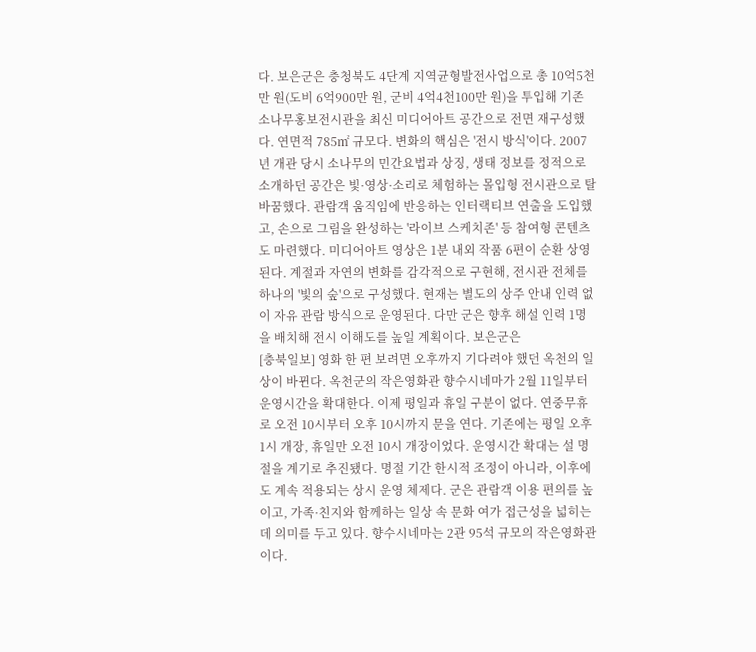다. 보은군은 충청북도 4단계 지역균형발전사업으로 총 10억5천만 원(도비 6억900만 원, 군비 4억4천100만 원)을 투입해 기존 소나무홍보전시관을 최신 미디어아트 공간으로 전면 재구성했다. 연면적 785㎡ 규모다. 변화의 핵심은 '전시 방식'이다. 2007년 개관 당시 소나무의 민간요법과 상징, 생태 정보를 정적으로 소개하던 공간은 빛·영상·소리로 체험하는 몰입형 전시관으로 탈바꿈했다. 관람객 움직임에 반응하는 인터랙티브 연출을 도입했고, 손으로 그림을 완성하는 '라이브 스케치존' 등 참여형 콘텐츠도 마련했다. 미디어아트 영상은 1분 내외 작품 6편이 순환 상영된다. 계절과 자연의 변화를 감각적으로 구현해, 전시관 전체를 하나의 '빛의 숲'으로 구성했다. 현재는 별도의 상주 안내 인력 없이 자유 관람 방식으로 운영된다. 다만 군은 향후 해설 인력 1명을 배치해 전시 이해도를 높일 계획이다. 보은군은
[충북일보] 영화 한 편 보려면 오후까지 기다려야 했던 옥천의 일상이 바뀐다. 옥천군의 작은영화관 향수시네마가 2월 11일부터 운영시간을 확대한다. 이제 평일과 휴일 구분이 없다. 연중무휴로 오전 10시부터 오후 10시까지 문을 연다. 기존에는 평일 오후 1시 개장, 휴일만 오전 10시 개장이었다. 운영시간 확대는 설 명절을 계기로 추진됐다. 명절 기간 한시적 조정이 아니라, 이후에도 계속 적용되는 상시 운영 체제다. 군은 관람객 이용 편의를 높이고, 가족·친지와 함께하는 일상 속 문화 여가 접근성을 넓히는 데 의미를 두고 있다. 향수시네마는 2관 95석 규모의 작은영화관이다.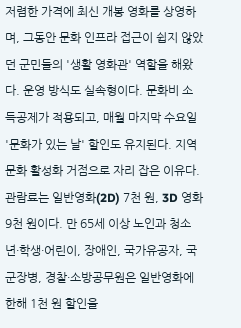저렴한 가격에 최신 개봉 영화를 상영하며, 그동안 문화 인프라 접근이 쉽지 않았던 군민들의 '생활 영화관' 역할을 해왔다. 운영 방식도 실속형이다. 문화비 소득공제가 적용되고, 매월 마지막 수요일 '문화가 있는 날' 할인도 유지된다. 지역 문화 활성화 거점으로 자리 잡은 이유다. 관람료는 일반영화(2D) 7천 원, 3D 영화 9천 원이다. 만 65세 이상 노인과 청소년·학생·어린이, 장애인, 국가유공자, 국군장병, 경찰·소방공무원은 일반영화에 한해 1천 원 할인을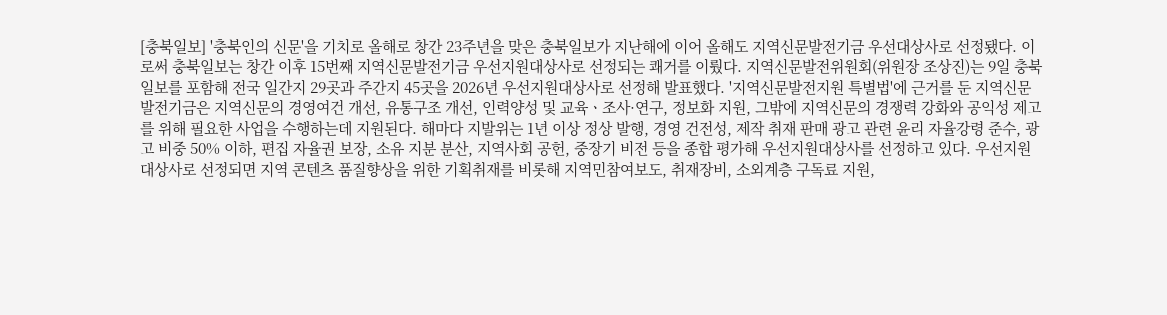[충북일보] '충북인의 신문'을 기치로 올해로 창간 23주년을 맞은 충북일보가 지난해에 이어 올해도 지역신문발전기금 우선대상사로 선정됐다. 이로써 충북일보는 창간 이후 15번째 지역신문발전기금 우선지원대상사로 선정되는 쾌거를 이뤘다. 지역신문발전위원회(위원장 조상진)는 9일 충북일보를 포함해 전국 일간지 29곳과 주간지 45곳을 2026년 우선지원대상사로 선정해 발표했다. '지역신문발전지원 특별법'에 근거를 둔 지역신문발전기금은 지역신문의 경영여건 개선, 유통구조 개선, 인력양성 및 교육ㆍ조사·연구, 정보화 지원, 그밖에 지역신문의 경쟁력 강화와 공익성 제고를 위해 필요한 사업을 수행하는데 지원된다. 해마다 지발위는 1년 이상 정상 발행, 경영 건전성, 제작 취재 판매 광고 관련 윤리 자율강령 준수, 광고 비중 50% 이하, 편집 자율권 보장, 소유 지분 분산, 지역사회 공헌, 중장기 비전 등을 종합 평가해 우선지원대상사를 선정하고 있다. 우선지원대상사로 선정되면 지역 콘텐츠 품질향상을 위한 기획취재를 비롯해 지역민참여보도, 취재장비, 소외계층 구독료 지원,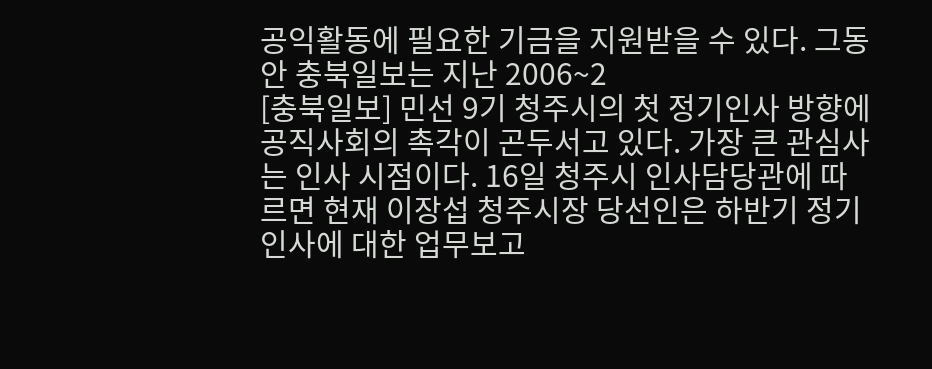공익활동에 필요한 기금을 지원받을 수 있다. 그동안 충북일보는 지난 2006~2
[충북일보] 민선 9기 청주시의 첫 정기인사 방향에 공직사회의 촉각이 곤두서고 있다. 가장 큰 관심사는 인사 시점이다. 16일 청주시 인사담당관에 따르면 현재 이장섭 청주시장 당선인은 하반기 정기인사에 대한 업무보고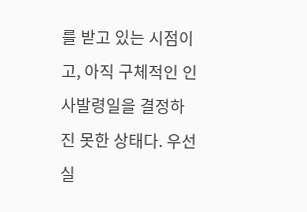를 받고 있는 시점이고, 아직 구체적인 인사발령일을 결정하진 못한 상태다. 우선 실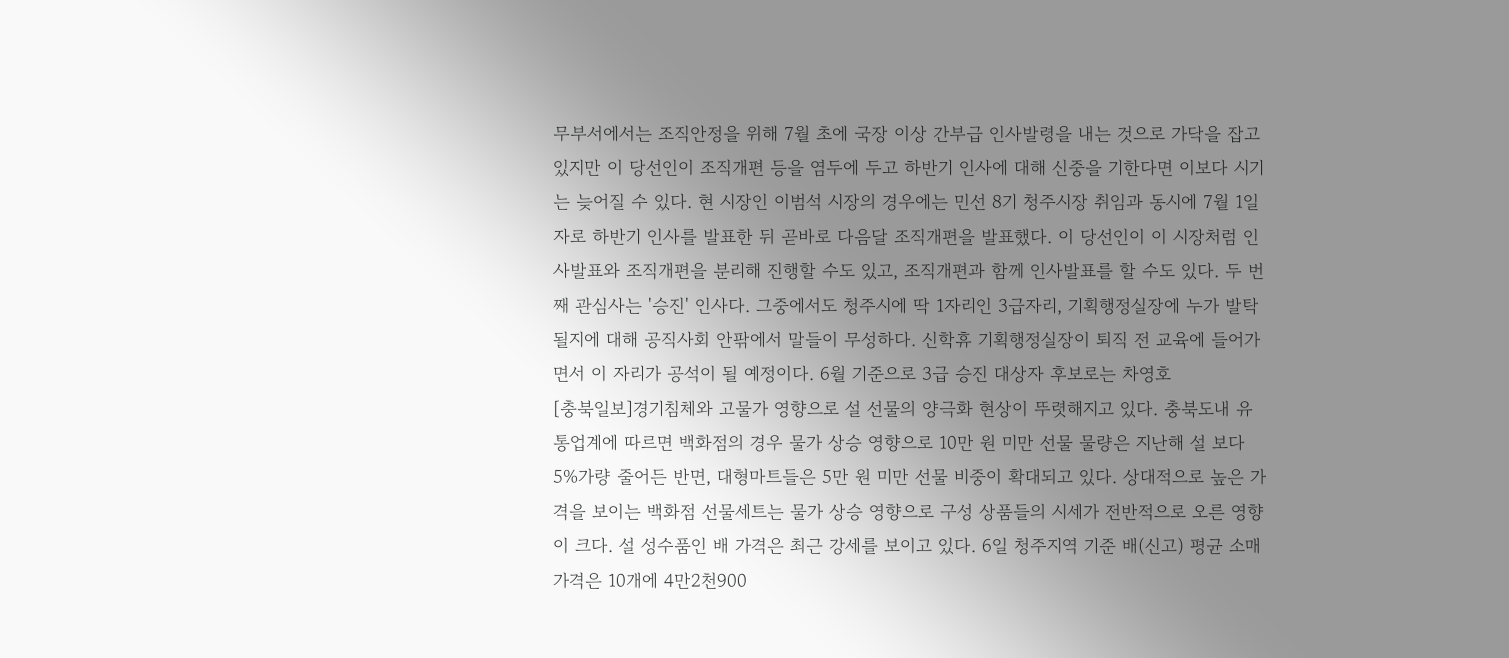무부서에서는 조직안정을 위해 7월 초에 국장 이상 간부급 인사발령을 내는 것으로 가닥을 잡고 있지만 이 당선인이 조직개편 등을 염두에 두고 하반기 인사에 대해 신중을 기한다면 이보다 시기는 늦어질 수 있다. 현 시장인 이범석 시장의 경우에는 민선 8기 청주시장 취임과 동시에 7월 1일자로 하반기 인사를 발표한 뒤 곧바로 다음달 조직개편을 발표했다. 이 당선인이 이 시장처럼 인사발표와 조직개편을 분리해 진행할 수도 있고, 조직개편과 함께 인사발표를 할 수도 있다. 두 번째 관심사는 '승진' 인사다. 그중에서도 청주시에 딱 1자리인 3급자리, 기획행정실장에 누가 발탁될지에 대해 공직사회 안팎에서 말들이 무성하다. 신학휴 기획행정실장이 퇴직 전 교육에 들어가면서 이 자리가 공석이 될 예정이다. 6월 기준으로 3급 승진 대상자 후보로는 차영호
[충북일보]경기침체와 고물가 영향으로 설 선물의 양극화 현상이 뚜렷해지고 있다. 충북도내 유통업계에 따르면 백화점의 경우 물가 상승 영향으로 10만 원 미만 선물 물량은 지난해 설 보다 5%가량 줄어든 반면, 대형마트들은 5만 원 미만 선물 비중이 확대되고 있다. 상대적으로 높은 가격을 보이는 백화점 선물세트는 물가 상승 영향으로 구성 상품들의 시세가 전반적으로 오른 영향이 크다. 설 성수품인 배 가격은 최근 강세를 보이고 있다. 6일 청주지역 기준 배(신고) 평균 소매 가격은 10개에 4만2천900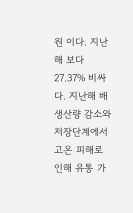원 이다. 지난해 보다 27.37% 비싸다. 지난해 배 생산량 감소와 저장단계에서 고온 피해로 인해 유통 가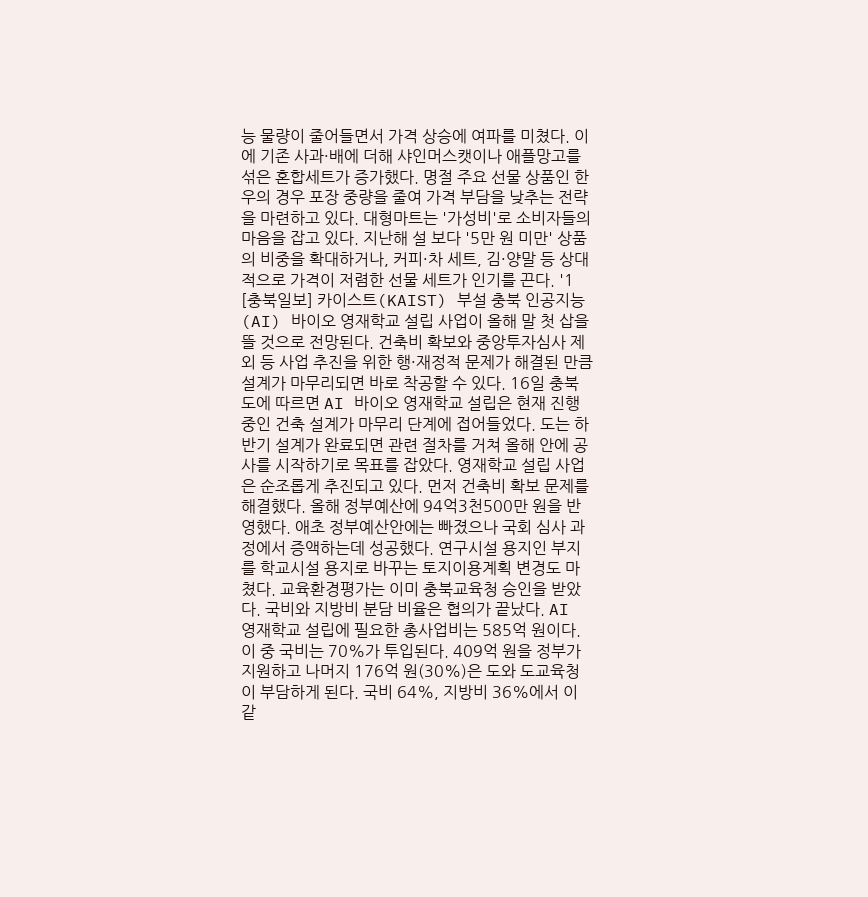능 물량이 줄어들면서 가격 상승에 여파를 미쳤다. 이에 기존 사과·배에 더해 샤인머스캣이나 애플망고를 섞은 혼합세트가 증가했다. 명절 주요 선물 상품인 한우의 경우 포장 중량을 줄여 가격 부담을 낮추는 전략을 마련하고 있다. 대형마트는 '가성비'로 소비자들의 마음을 잡고 있다. 지난해 설 보다 '5만 원 미만' 상품의 비중을 확대하거나, 커피·차 세트, 김·양말 등 상대적으로 가격이 저렴한 선물 세트가 인기를 끈다. '1
[충북일보] 카이스트(KAIST) 부설 충북 인공지능(AI) 바이오 영재학교 설립 사업이 올해 말 첫 삽을 뜰 것으로 전망된다. 건축비 확보와 중앙투자심사 제외 등 사업 추진을 위한 행·재정적 문제가 해결된 만큼 설계가 마무리되면 바로 착공할 수 있다. 16일 충북도에 따르면 AI 바이오 영재학교 설립은 현재 진행 중인 건축 설계가 마무리 단계에 접어들었다. 도는 하반기 설계가 완료되면 관련 절차를 거쳐 올해 안에 공사를 시작하기로 목표를 잡았다. 영재학교 설립 사업은 순조롭게 추진되고 있다. 먼저 건축비 확보 문제를 해결했다. 올해 정부예산에 94억3천500만 원을 반영했다. 애초 정부예산안에는 빠졌으나 국회 심사 과정에서 증액하는데 성공했다. 연구시설 용지인 부지를 학교시설 용지로 바꾸는 토지이용계획 변경도 마쳤다. 교육환경평가는 이미 충북교육청 승인을 받았다. 국비와 지방비 분담 비율은 협의가 끝났다. AI 영재학교 설립에 필요한 총사업비는 585억 원이다. 이 중 국비는 70%가 투입된다. 409억 원을 정부가 지원하고 나머지 176억 원(30%)은 도와 도교육청이 부담하게 된다. 국비 64%, 지방비 36%에서 이 같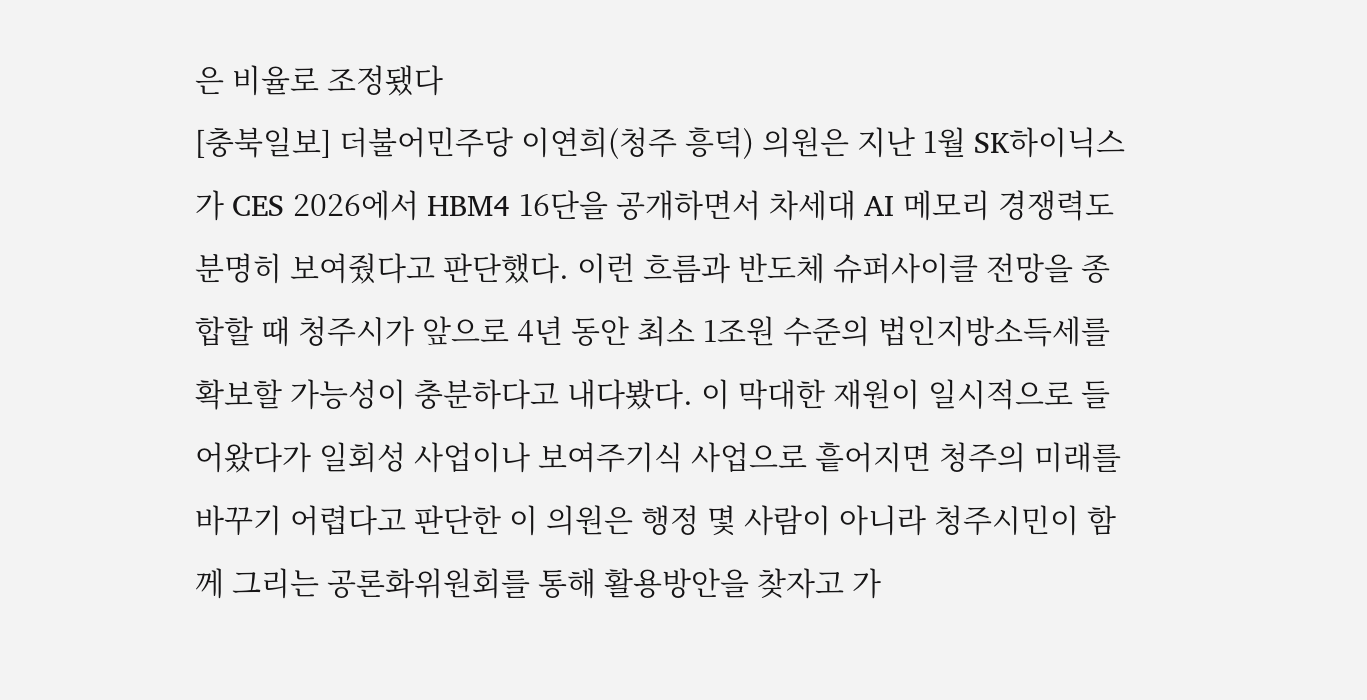은 비율로 조정됐다
[충북일보] 더불어민주당 이연희(청주 흥덕) 의원은 지난 1월 SK하이닉스가 CES 2026에서 HBM4 16단을 공개하면서 차세대 AI 메모리 경쟁력도 분명히 보여줬다고 판단했다. 이런 흐름과 반도체 슈퍼사이클 전망을 종합할 때 청주시가 앞으로 4년 동안 최소 1조원 수준의 법인지방소득세를 확보할 가능성이 충분하다고 내다봤다. 이 막대한 재원이 일시적으로 들어왔다가 일회성 사업이나 보여주기식 사업으로 흩어지면 청주의 미래를 바꾸기 어렵다고 판단한 이 의원은 행정 몇 사람이 아니라 청주시민이 함께 그리는 공론화위원회를 통해 활용방안을 찾자고 가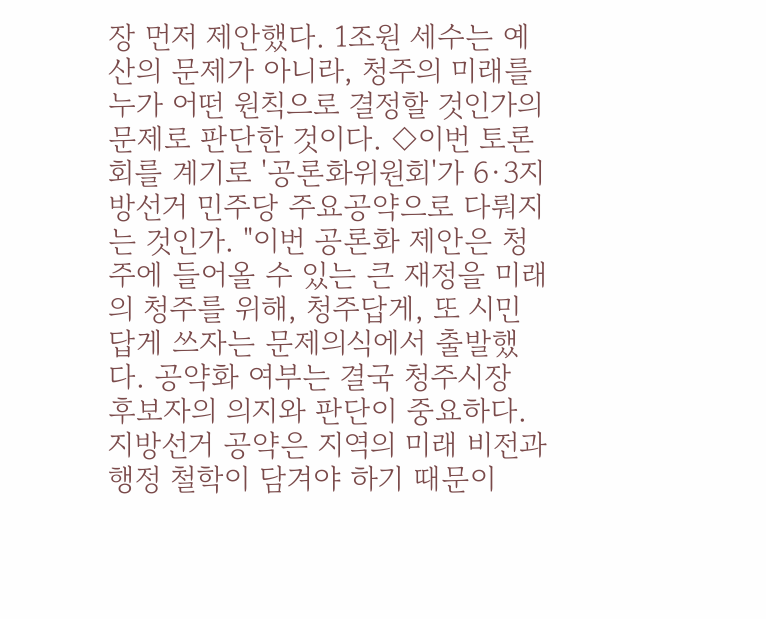장 먼저 제안했다. 1조원 세수는 예산의 문제가 아니라, 청주의 미래를 누가 어떤 원칙으로 결정할 것인가의 문제로 판단한 것이다. ◇이번 토론회를 계기로 '공론화위원회'가 6·3지방선거 민주당 주요공약으로 다뤄지는 것인가. "이번 공론화 제안은 청주에 들어올 수 있는 큰 재정을 미래의 청주를 위해, 청주답게, 또 시민답게 쓰자는 문제의식에서 출발했다. 공약화 여부는 결국 청주시장 후보자의 의지와 판단이 중요하다. 지방선거 공약은 지역의 미래 비전과 행정 철학이 담겨야 하기 때문이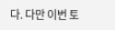다. 다만 이번 토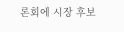론회에 시장 후보